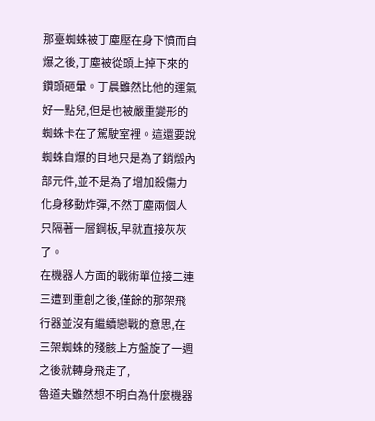那臺蜘蛛被丁塵壓在身下憤而自爆之後,丁塵被從頭上掉下來的鑽頭砸暈。丁晨雖然比他的運氣好一點兒,但是也被嚴重變形的蜘蛛卡在了駕駛室裡。這還要說蜘蛛自爆的目地只是為了銷燬內部元件,並不是為了增加殺傷力化身移動炸彈,不然丁塵兩個人只隔著一層鋼板,早就直接灰灰了。
在機器人方面的戰術單位接二連三遭到重創之後,僅餘的那架飛行器並沒有繼續戀戰的意思,在三架蜘蛛的殘骸上方盤旋了一週之後就轉身飛走了,
魯道夫雖然想不明白為什麼機器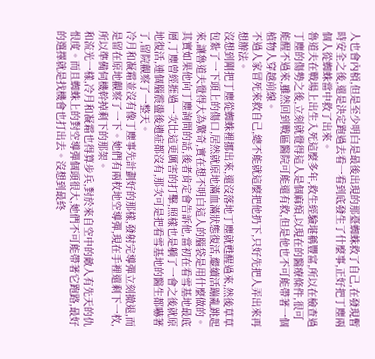人也會內槓,但是至少明白是最後出現的那臺蜘蛛救了自己,在發現暫時安全之後,還是決定跑過去看一看到底發生了什麼事,正好把丁塵兩個人從蜘蛛當中救了出來。
魯道夫在戰場上出生入死這麼多年,救生經驗堪稱豐富,所以在檢查過丁塵的傷勢之後,立刻就覺得這人是個麻煩,以現在的醫療條件,很可能醒不過來,雖然回到戰區醫院可能還有救,但是他也不可能帶著一個植物人穿越前線。
不過人家冒死來救自己,總不能就這麼把他扔下,只好先把人弄出來再想辦法。
沒想到剛把丁塵從蜘蛛裡挪出來,還沒落地丁塵就甦醒過來,然後草草包紮了一下頭上的傷口,居然就原地滿血滿狀態復活,繼續活蹦亂跳起來,讓魯道夫覺得大為驚奇,實在想不明白這人的腦袋是用什麼做的。
其實如果他向丁塵詢問的話,後者肯定會告訴他,當初在看雪基地最底層,丁塵曾經捱過一次比這更厲害的打擊,照樣也是躺了一會之後就原地復活,連個腦震盪後遺症都沒有,那次可是把看雪基地的醫生都嚇著了,留院觀察了一整天。
冷月和凝霜並沒有像丁塵事先計劃好的那樣,發射完導彈立刻撤退,而是留在原地觀察了一下。她們有兩枚地空導彈,現在手裡還剩下一枚,所以準備伺機幹掉剩下的那架。
和流光一樣,冷月和凝霜也得算步兵,對於來自空中的敵人有先天的仇恨度。而且蜘蛛上的對空導彈個頭很大,她們不可能帶著它跑路,最好的選擇就是找機會也打出去。沒想到最終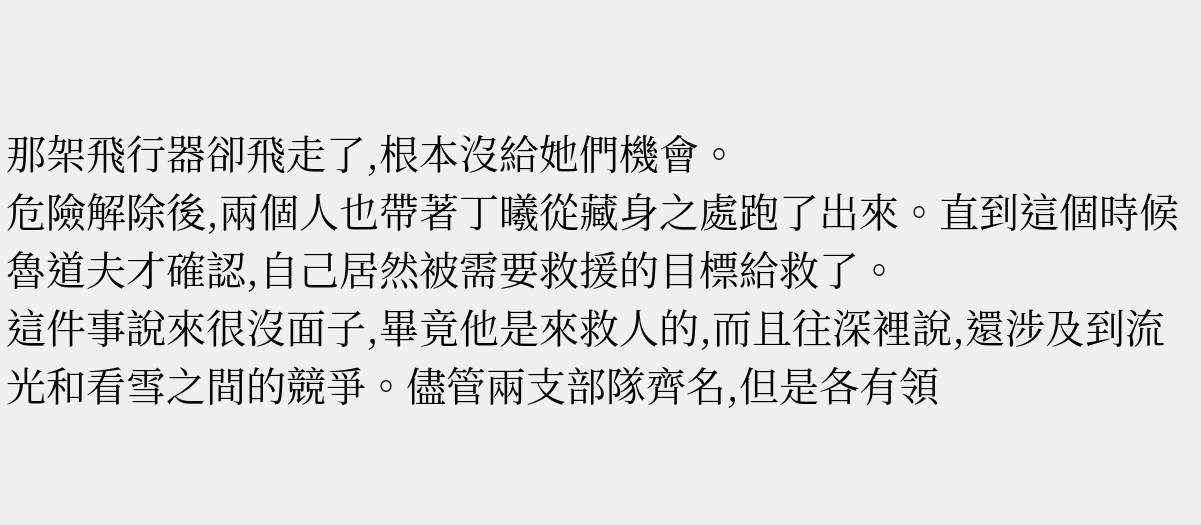那架飛行器卻飛走了,根本沒給她們機會。
危險解除後,兩個人也帶著丁曦從藏身之處跑了出來。直到這個時候魯道夫才確認,自己居然被需要救援的目標給救了。
這件事說來很沒面子,畢竟他是來救人的,而且往深裡說,還涉及到流光和看雪之間的競爭。儘管兩支部隊齊名,但是各有領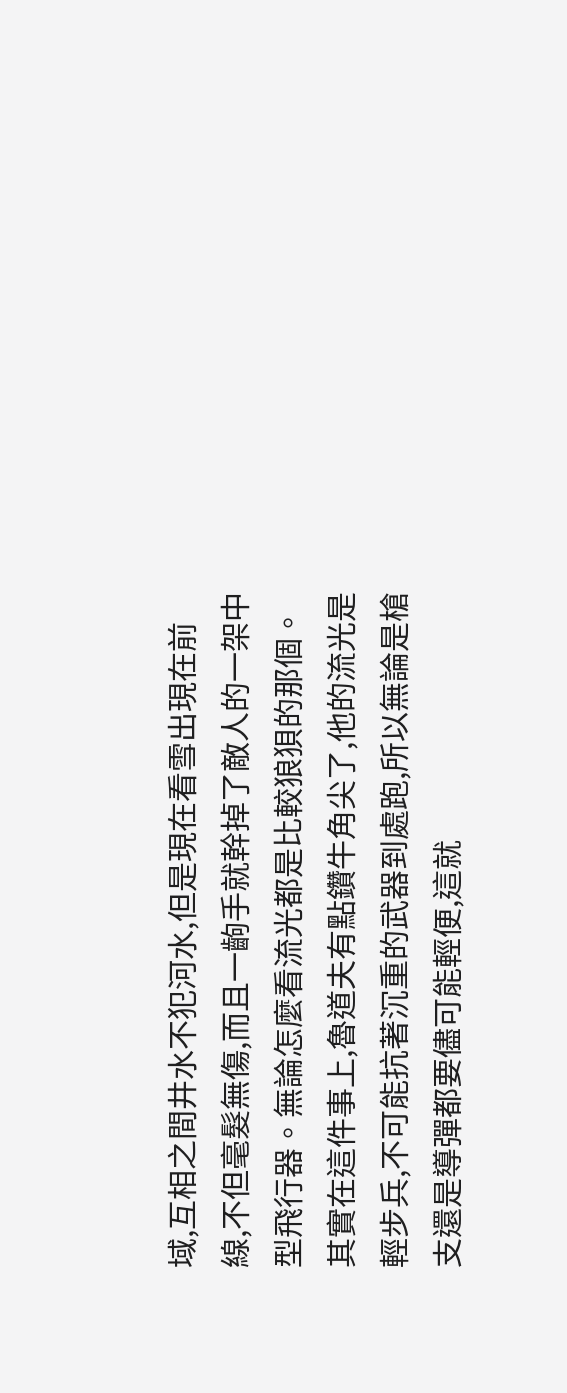域,互相之間井水不犯河水,但是現在看雪出現在前線,不但毫髮無傷,而且一齣手就幹掉了敵人的一架中型飛行器。無論怎麼看流光都是比較狼狽的那個。
其實在這件事上,魯道夫有點鑽牛角尖了,他的流光是輕步兵,不可能抗著沉重的武器到處跑,所以無論是槍支還是導彈都要儘可能輕便,這就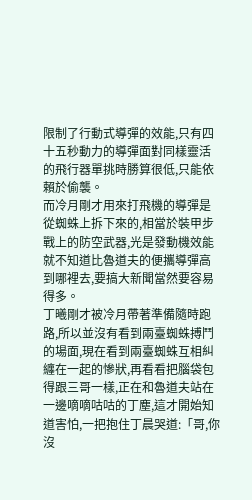限制了行動式導彈的效能,只有四十五秒動力的導彈面對同樣靈活的飛行器單挑時勝算很低,只能依賴於偷襲。
而冷月剛才用來打飛機的導彈是從蜘蛛上拆下來的,相當於裝甲步戰上的防空武器,光是發動機效能就不知道比魯道夫的便攜導彈高到哪裡去,要搞大新聞當然要容易得多。
丁曦剛才被冷月帶著準備隨時跑路,所以並沒有看到兩臺蜘蛛搏鬥的場面,現在看到兩臺蜘蛛互相糾纏在一起的慘狀,再看看把腦袋包得跟三哥一樣,正在和魯道夫站在一邊嘀嘀咕咕的丁塵,這才開始知道害怕,一把抱住丁晨哭道:「哥,你沒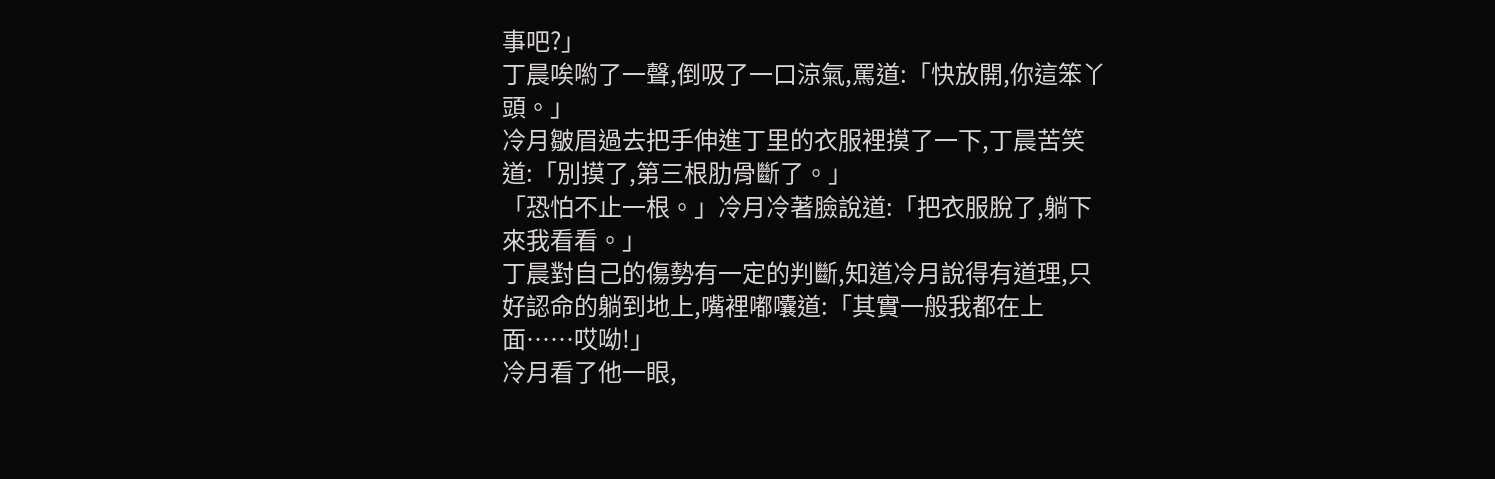事吧?」
丁晨唉喲了一聲,倒吸了一口涼氣,罵道:「快放開,你這笨丫頭。」
冷月皺眉過去把手伸進丁里的衣服裡摸了一下,丁晨苦笑道:「別摸了,第三根肋骨斷了。」
「恐怕不止一根。」冷月冷著臉說道:「把衣服脫了,躺下來我看看。」
丁晨對自己的傷勢有一定的判斷,知道冷月說得有道理,只好認命的躺到地上,嘴裡嘟囔道:「其實一般我都在上面……哎呦!」
冷月看了他一眼,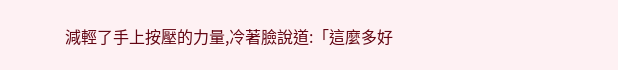減輕了手上按壓的力量,冷著臉說道:「這麼多好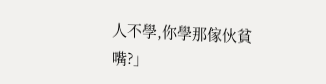人不學,你學那傢伙貧嘴?」